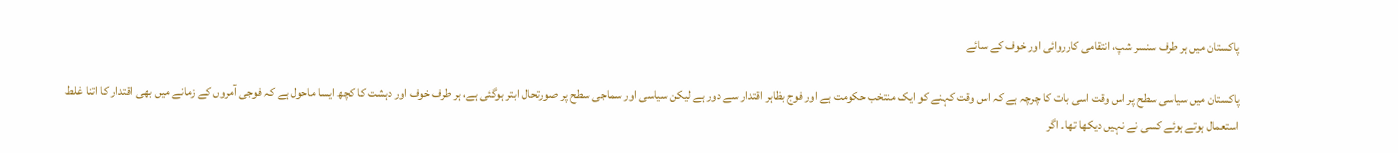پاکستان میں ہر طرف سنسر شپ، انتقامی کارروائی اور خوف کے سائے

پاکستان میں سیاسی سطح پر اس وقت اسی بات کا چرچہ ہے کہ اس وقت کہنے کو ایک منتخب حکومت ہے اور فوج بظاہر اقتدار سے دور ہے لیکن سیاسی اور سماجی سطح پر صورتحال ابتر ہوگئی ہے، ہر طرف خوف اور دہشت کا کچھ ایسا ماحول ہے کہ فوجی آمروں کے زمانے میں بھی اقتدار کا اتنا غلط استعمال ہوتے ہوئے کسی نے نہیں دیکھا تھا۔ اگر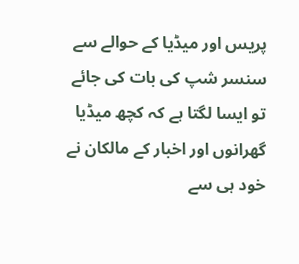پریس اور میڈیا کے حوالے سے سنسر شپ کی بات کی جائے تو ایسا لگتا ہے کہ کچھ میڈیا گھرانوں اور اخبار کے مالکان نے خود ہی سے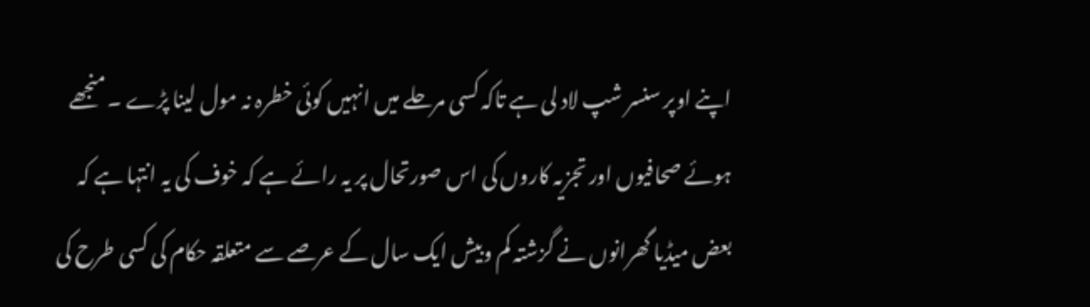اپنے اوپر سنسر شپ لاد لی ہے تاکہ کسی مرحلے میں انہیں کوئی خطرہ نہ مول لینا پڑے ۔ منجھے ہوئے صحافیوں اور تجزیہ کاروں کی اس صورتحال پر یہ رائے ہے کہ خوف کی یہ انتہا ہے کہ بعض میڈیا گھرانوں نے گزشتہ کم وبیش ایک سال کے عرصے سے متعلقہ حکام کی کسی طرح کی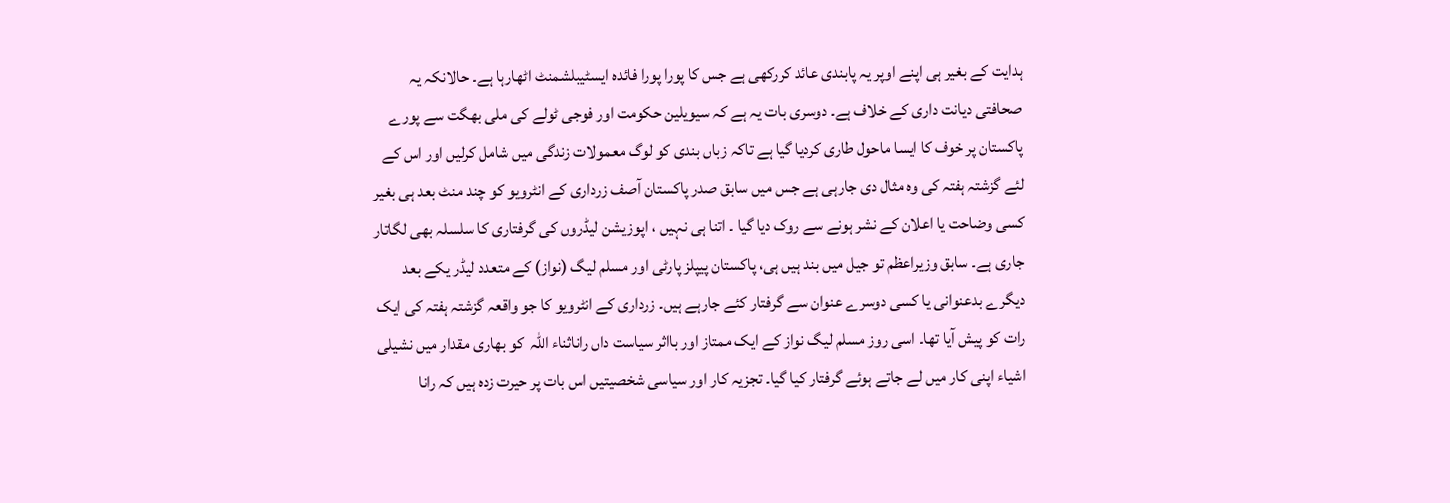ہدایت کے بغیر ہی اپنے اوپر یہ پابندی عائد کررکھی ہے جس کا پورا پورا فائدہ ایسٹیبلشمنٹ اٹھارہا ہے۔ حالانکہ یہ صحافتی دیانت داری کے خلاف ہے۔ دوسری بات یہ ہے کہ سیویلین حکومت اور فوجی ٹولے کی ملی بھگت سے پورے پاکستان پر خوف کا ایسا ماحول طاری کردیا گیا ہے تاکہ زباں بندی کو لوگ معمولات زندگی میں شامل کرلیں اور اس کے لئے گزشتہ ہفتہ کی وہ مثال دی جارہی ہے جس میں سابق صدر پاکستان آصف زرداری کے انٹرویو کو چند منٹ بعد ہی بغیر کسی وضاحت یا اعلان کے نشر ہونے سے روک دیا گیا ۔ اتنا ہی نہیں ، اپوزیشن لیڈروں کی گرفتاری کا سلسلہ بھی لگاتار جاری ہے۔ سابق وزیراعظم تو جیل میں بند ہیں ہی، پاکستان پیپلز پارٹی اور مسلم لیگ (نواز) کے متعدد لیڈر یکے بعد دیگرے بدعنوانی یا کسی دوسرے عنوان سے گرفتار کئے جارہے ہیں۔ زرداری کے انٹرویو کا جو واقعہ گزشتہ ہفتہ کی ایک رات کو پیش آیا تھا۔ اسی روز مسلم لیگ نواز کے ایک ممتاز اور بااثر سیاست داں راناثناء اللہ  کو بھاری مقدار میں نشیلی اشیاء اپنی کار میں لے جاتے ہوئے گرفتار کیا گیا۔ تجزیہ کار اور سیاسی شخصیتیں اس بات پر حیرت زدہ ہیں کہ رانا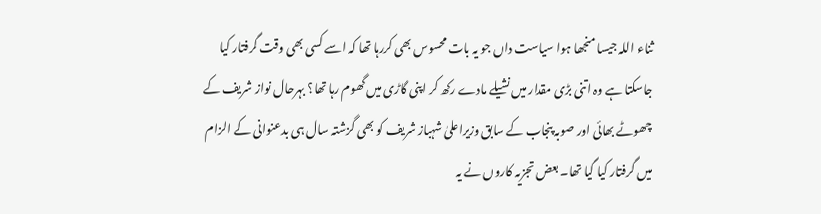ثناء اللہ جیسا منجھا ہوا سیاست داں جو یہ بات محسوس بھی کررہا تھا کہ اسے کسی بھی وقت گرفتار کیا جاسکتا ہے وہ اتنی بڑی مقدار میں نشیلے مادے رکھ کر اپنی گاڑی میں گھوم رہا تھا؟ بہرحال نواز شریف کے چھوٹے بھائی اور صوبہ پنجاب کے سابق وزیراعلیٰ شہباز شریف کو بھی گزشتہ سال ہی بدعنوانی کے الزام میں گرفتار کیا گیا تھا۔ بعض تجزیہ کاروں نے یہ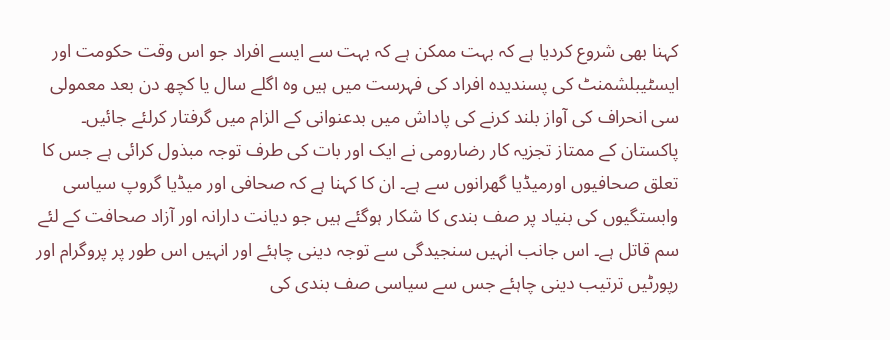کہنا بھی شروع کردیا ہے کہ بہت ممکن ہے کہ بہت سے ایسے افراد جو اس وقت حکومت اور ایسٹیبلشمنٹ کی پسندیدہ افراد کی فہرست میں ہیں وہ اگلے سال یا کچھ دن بعد معمولی سی انحراف کی آواز بلند کرنے کی پاداش میں بدعنوانی کے الزام میں گرفتار کرلئے جائیں۔ پاکستان کے ممتاز تجزیہ کار رضارومی نے ایک اور بات کی طرف توجہ مبذول کرائی ہے جس کا تعلق صحافیوں اورمیڈیا گھرانوں سے ہے۔ ان کا کہنا ہے کہ صحافی اور میڈیا گروپ سیاسی وابستگیوں کی بنیاد پر صف بندی کا شکار ہوگئے ہیں جو دیانت دارانہ اور آزاد صحافت کے لئے سم قاتل ہے۔ اس جانب انہیں سنجیدگی سے توجہ دینی چاہئے اور انہیں اس طور پر پروگرام اور رپورٹیں ترتیب دینی چاہئے جس سے سیاسی صف بندی کی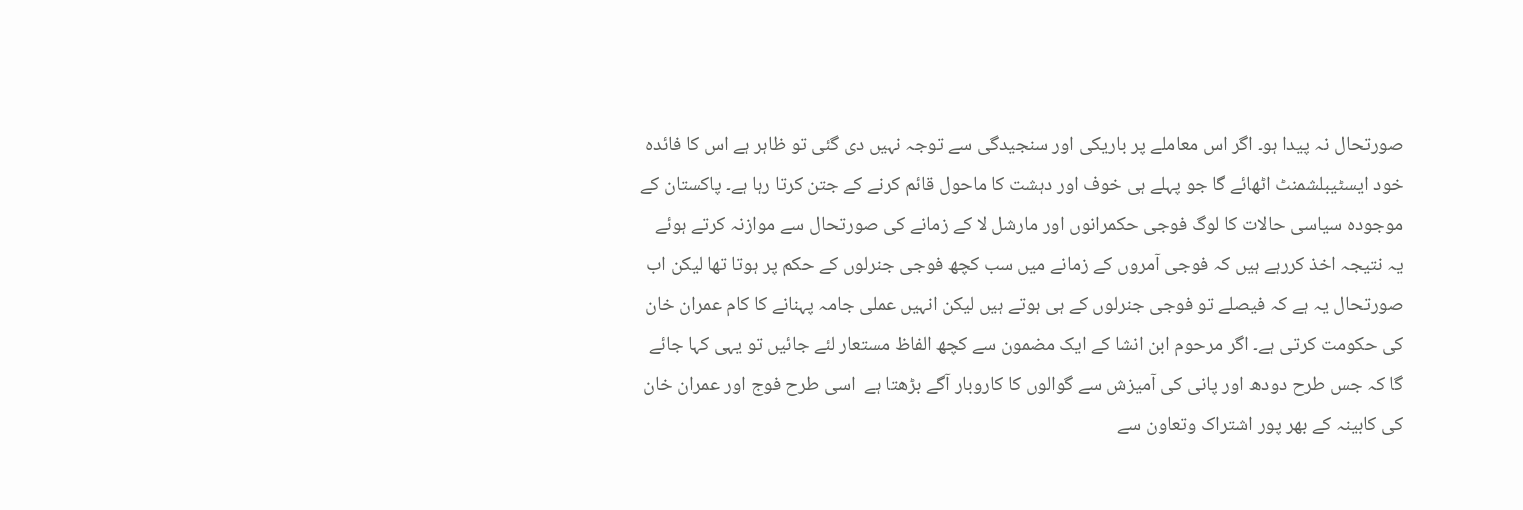صورتحال نہ پیدا ہو۔ اگر اس معاملے پر باریکی اور سنجیدگی سے توجہ نہیں دی گئی تو ظاہر ہے اس کا فائدہ خود ایسٹیبلشمنٹ اٹھائے گا جو پہلے ہی خوف اور دہشت کا ماحول قائم کرنے کے جتن کرتا رہا ہے۔ پاکستان کے موجودہ سیاسی حالات کا لوگ فوجی حکمرانوں اور مارشل لا کے زمانے کی صورتحال سے موازنہ کرتے ہوئے یہ نتیجہ اخذ کررہے ہیں کہ فوجی آمروں کے زمانے میں سب کچھ فوجی جنرلوں کے حکم پر ہوتا تھا لیکن اب صورتحال یہ ہے کہ فیصلے تو فوجی جنرلوں کے ہی ہوتے ہیں لیکن انہیں عملی جامہ پہنانے کا کام عمران خان کی حکومت کرتی ہے۔ اگر مرحوم ابن انشا کے ایک مضمون سے کچھ الفاظ مستعار لئے جائیں تو یہی کہا جائے گا کہ جس طرح دودھ اور پانی کی آمیزش سے گوالوں کا کاروبار آگے بڑھتا ہے  اسی طرح فوج اور عمران خان کی کابینہ کے بھر پور اشتراک وتعاون سے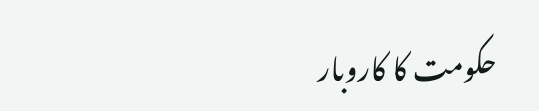حکومت کا کاروبار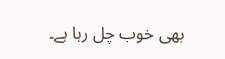بھی خوب چل رہا ہے۔